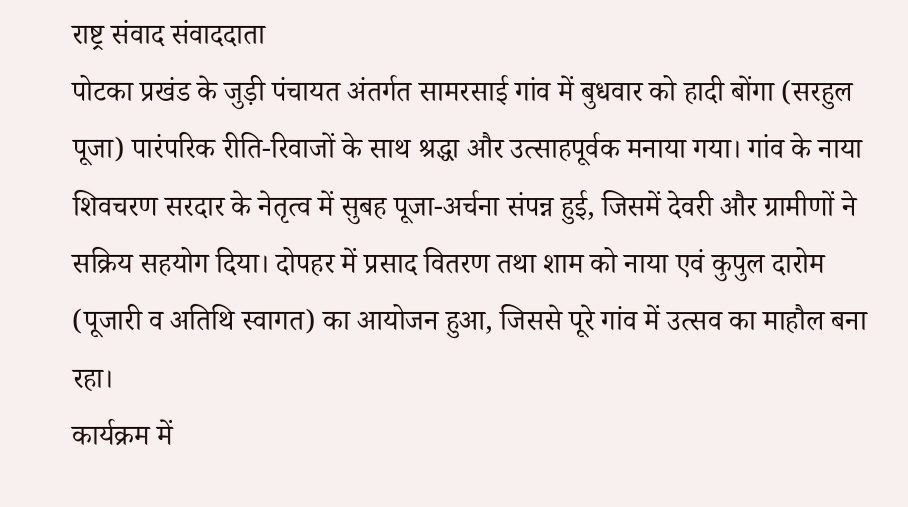राष्ट्र संवाद संवाददाता
पोटका प्रखंड के जुड़ी पंचायत अंतर्गत सामरसाई गांव में बुधवार को हादी बोंगा (सरहुल पूजा) पारंपरिक रीति-रिवाजों के साथ श्रद्धा और उत्साहपूर्वक मनाया गया। गांव के नाया शिवचरण सरदार के नेतृत्व में सुबह पूजा-अर्चना संपन्न हुई, जिसमें देवरी और ग्रामीणों ने सक्रिय सहयोग दिया। दोपहर में प्रसाद वितरण तथा शाम को नाया एवं कुपुल दारोम (पूजारी व अतिथि स्वागत) का आयोजन हुआ, जिससे पूरे गांव में उत्सव का माहौल बना रहा।
कार्यक्रम में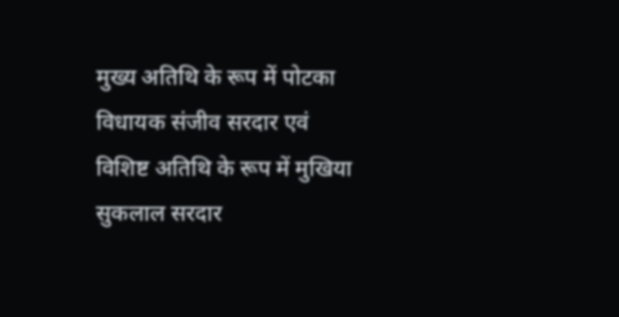मुख्य अतिथि के रूप में पोटका विधायक संजीव सरदार एवं विशिष्ट अतिथि के रूप में मुखिया सुकलाल सरदार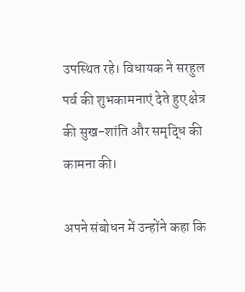उपस्थित रहे। विधायक ने सरहुल पर्व की शुभकामनाएं देते हुए क्षेत्र की सुख-शांति और समृद्धि की कामना की।

अपने संबोधन में उन्होंने कहा कि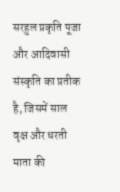सरहुल प्रकृति पूजा और आदिवासी संस्कृति का प्रतीक है, जिसमें साल वृक्ष और धरती माता की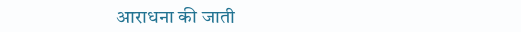आराधना की जाती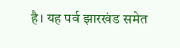है। यह पर्व झारखंड समेत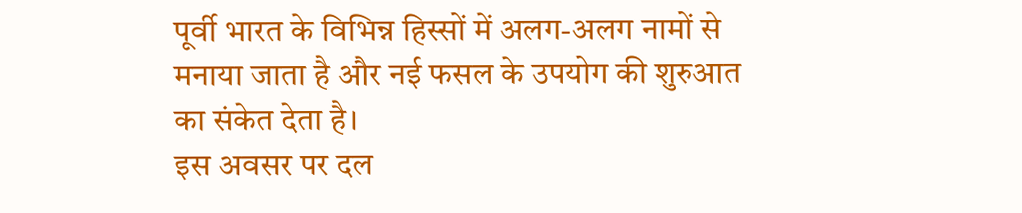पूर्वी भारत के विभिन्न हिस्सों में अलग-अलग नामों से मनाया जाता है और नई फसल के उपयोग की शुरुआत का संकेत देता है।
इस अवसर पर दल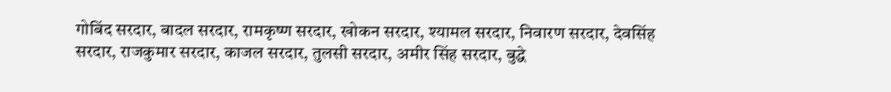गोबिंद सरदार, बादल सरदार, रामकृष्ण सरदार, खोकन सरदार, श्यामल सरदार, निवारण सरदार, देवसिंह सरदार, राजकुमार सरदार, काजल सरदार, तुलसी सरदार, अमीर सिंह सरदार, बुद्धे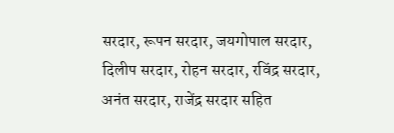सरदार, रूपन सरदार, जयगोपाल सरदार, दिलीप सरदार, रोहन सरदार, रविंद्र सरदार, अनंत सरदार, राजेंद्र सरदार सहित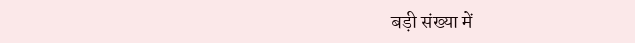बड़ी संख्या में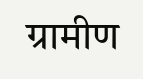ग्रामीण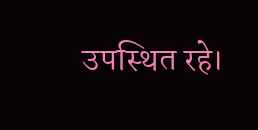उपस्थित रहे।